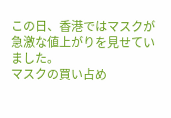この日、香港ではマスクが急激な値上がりを見せていました。
マスクの買い占め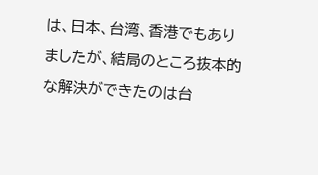は、日本、台湾、香港でもありましたが、結局のところ抜本的な解決ができたのは台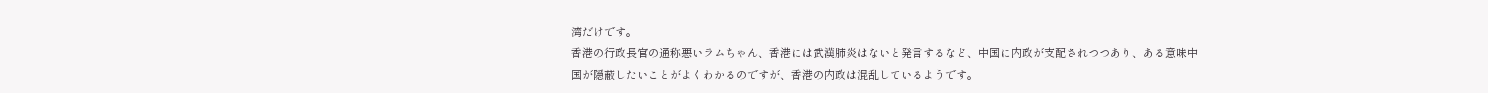湾だけです。
香港の行政長官の通称悪いラムちゃん、香港には武漢肺炎はないと発言するなど、中国に内政が支配されつつあり、ある意味中国が隠蔽したいことがよくわかるのですが、香港の内政は混乱しているようです。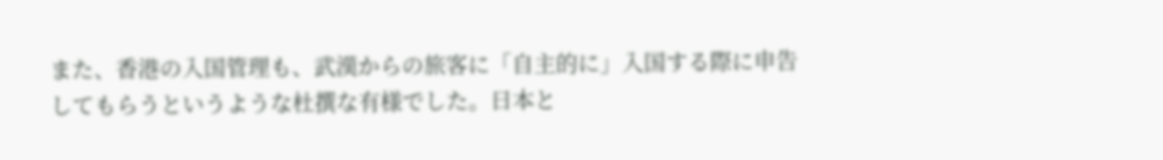また、香港の入国管理も、武漢からの旅客に「自主的に」入国する際に申告してもらうというような杜撰な有様でした。日本と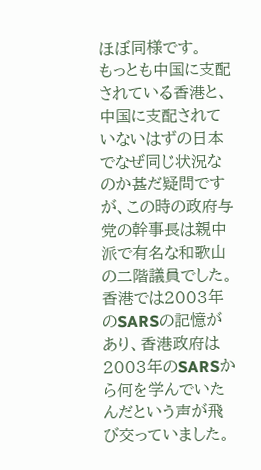ほぼ同様です。
もっとも中国に支配されている香港と、中国に支配されていないはずの日本でなぜ同じ状況なのか甚だ疑問ですが、この時の政府与党の幹事長は親中派で有名な和歌山の二階議員でした。
香港では2003年のSARSの記憶があり、香港政府は2003年のSARSから何を学んでいたんだという声が飛び交っていました。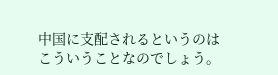中国に支配されるというのはこういうことなのでしょう。